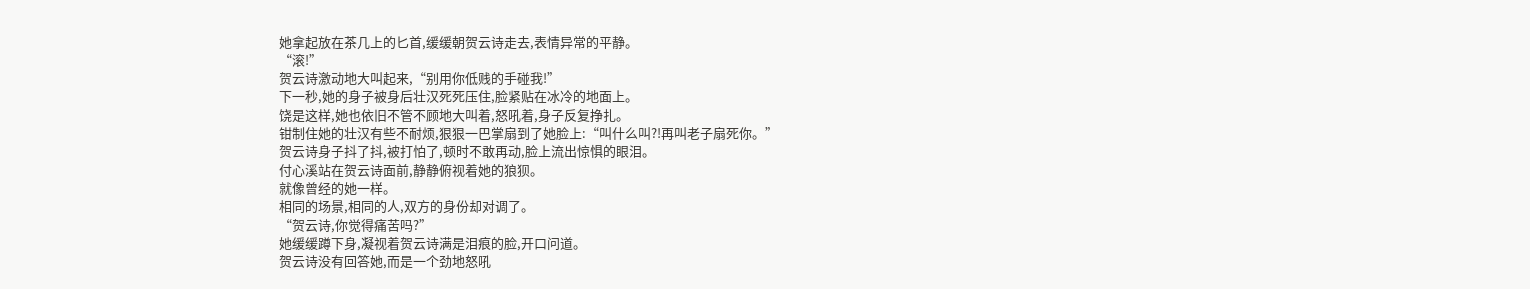她拿起放在茶几上的匕首,缓缓朝贺云诗走去,表情异常的平静。
“滚!”
贺云诗激动地大叫起来,“别用你低贱的手碰我!”
下一秒,她的身子被身后壮汉死死压住,脸紧贴在冰冷的地面上。
饶是这样,她也依旧不管不顾地大叫着,怒吼着,身子反复挣扎。
钳制住她的壮汉有些不耐烦,狠狠一巴掌扇到了她脸上:“叫什么叫?!再叫老子扇死你。”
贺云诗身子抖了抖,被打怕了,顿时不敢再动,脸上流出惊惧的眼泪。
付心溪站在贺云诗面前,静静俯视着她的狼狈。
就像曾经的她一样。
相同的场景,相同的人,双方的身份却对调了。
“贺云诗,你觉得痛苦吗?”
她缓缓蹲下身,凝视着贺云诗满是泪痕的脸,开口问道。
贺云诗没有回答她,而是一个劲地怒吼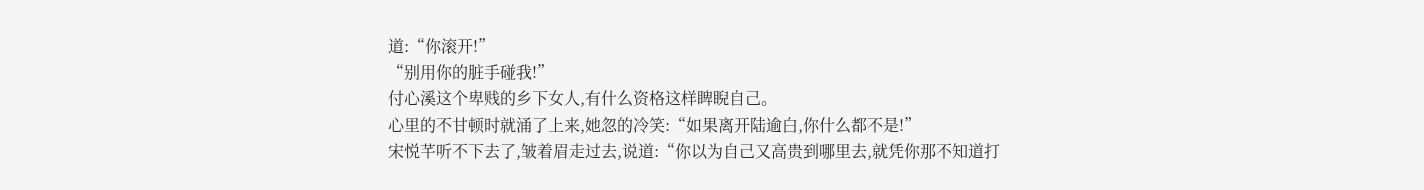道:“你滚开!”
“别用你的脏手碰我!”
付心溪这个卑贱的乡下女人,有什么资格这样睥睨自己。
心里的不甘顿时就涌了上来,她忽的冷笑:“如果离开陆逾白,你什么都不是!”
宋悦芊听不下去了,皱着眉走过去,说道:“你以为自己又高贵到哪里去,就凭你那不知道打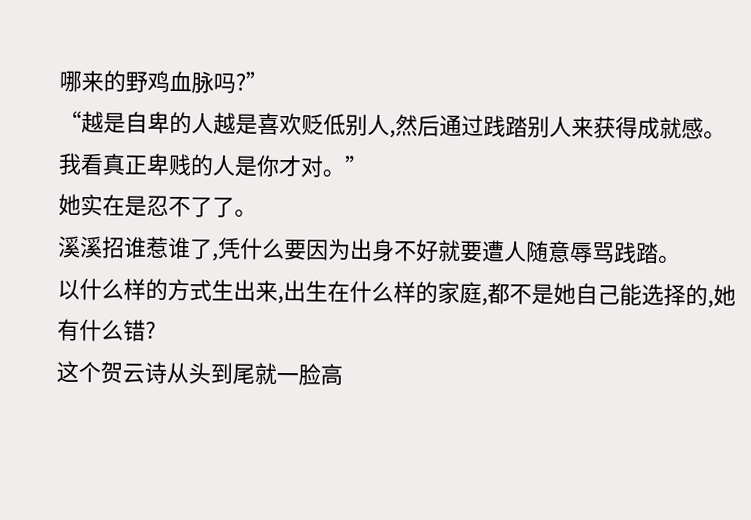哪来的野鸡血脉吗?”
“越是自卑的人越是喜欢贬低别人,然后通过践踏别人来获得成就感。我看真正卑贱的人是你才对。”
她实在是忍不了了。
溪溪招谁惹谁了,凭什么要因为出身不好就要遭人随意辱骂践踏。
以什么样的方式生出来,出生在什么样的家庭,都不是她自己能选择的,她有什么错?
这个贺云诗从头到尾就一脸高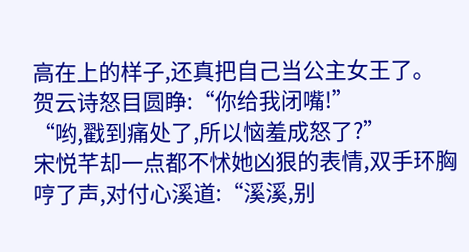高在上的样子,还真把自己当公主女王了。
贺云诗怒目圆睁:“你给我闭嘴!”
“哟,戳到痛处了,所以恼羞成怒了?”
宋悦芊却一点都不怵她凶狠的表情,双手环胸哼了声,对付心溪道:“溪溪,别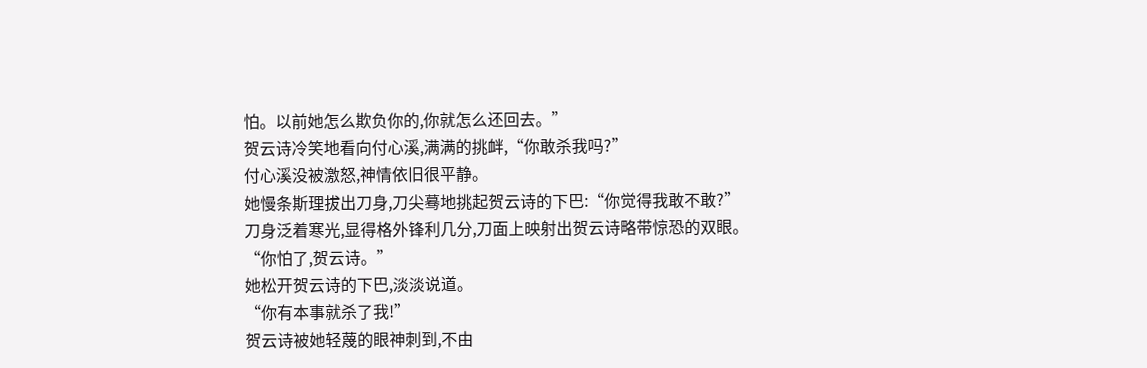怕。以前她怎么欺负你的,你就怎么还回去。”
贺云诗冷笑地看向付心溪,满满的挑衅,“你敢杀我吗?”
付心溪没被激怒,神情依旧很平静。
她慢条斯理拔出刀身,刀尖蓦地挑起贺云诗的下巴:“你觉得我敢不敢?”
刀身泛着寒光,显得格外锋利几分,刀面上映射出贺云诗略带惊恐的双眼。
“你怕了,贺云诗。”
她松开贺云诗的下巴,淡淡说道。
“你有本事就杀了我!”
贺云诗被她轻蔑的眼神刺到,不由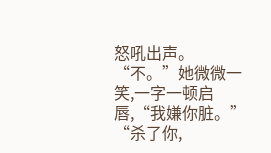怒吼出声。
“不。”她微微一笑,一字一顿启唇,“我嫌你脏。”
“杀了你,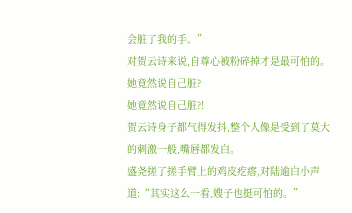会脏了我的手。”
对贺云诗来说,自尊心被粉碎掉才是最可怕的。
她竟然说自己脏?
她竟然说自己脏?!
贺云诗身子都气得发抖,整个人像是受到了莫大的刺激一般,嘴唇都发白。
盛尧搓了搓手臂上的鸡皮疙瘩,对陆逾白小声道:“其实这么一看,嫂子也挺可怕的。”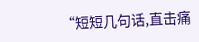“短短几句话,直击痛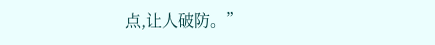点,让人破防。”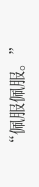“佩服佩服。”